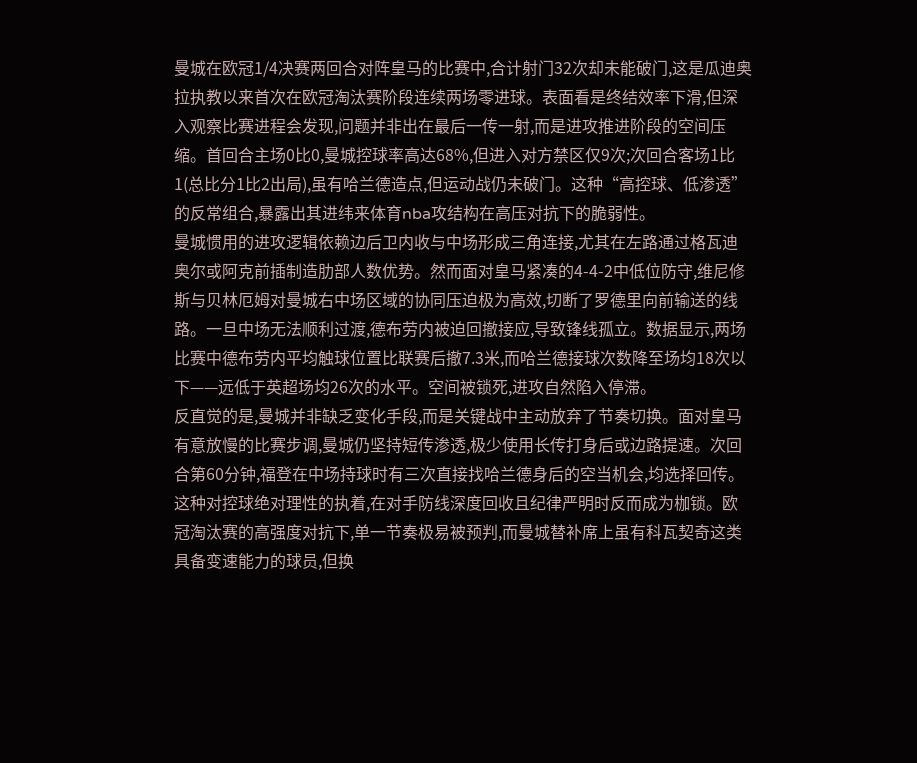曼城在欧冠1/4决赛两回合对阵皇马的比赛中,合计射门32次却未能破门,这是瓜迪奥拉执教以来首次在欧冠淘汰赛阶段连续两场零进球。表面看是终结效率下滑,但深入观察比赛进程会发现,问题并非出在最后一传一射,而是进攻推进阶段的空间压缩。首回合主场0比0,曼城控球率高达68%,但进入对方禁区仅9次;次回合客场1比1(总比分1比2出局),虽有哈兰德造点,但运动战仍未破门。这种“高控球、低渗透”的反常组合,暴露出其进纬来体育nba攻结构在高压对抗下的脆弱性。
曼城惯用的进攻逻辑依赖边后卫内收与中场形成三角连接,尤其在左路通过格瓦迪奥尔或阿克前插制造肋部人数优势。然而面对皇马紧凑的4-4-2中低位防守,维尼修斯与贝林厄姆对曼城右中场区域的协同压迫极为高效,切断了罗德里向前输送的线路。一旦中场无法顺利过渡,德布劳内被迫回撤接应,导致锋线孤立。数据显示,两场比赛中德布劳内平均触球位置比联赛后撤7.3米,而哈兰德接球次数降至场均18次以下——远低于英超场均26次的水平。空间被锁死,进攻自然陷入停滞。
反直觉的是,曼城并非缺乏变化手段,而是关键战中主动放弃了节奏切换。面对皇马有意放慢的比赛步调,曼城仍坚持短传渗透,极少使用长传打身后或边路提速。次回合第60分钟,福登在中场持球时有三次直接找哈兰德身后的空当机会,均选择回传。这种对控球绝对理性的执着,在对手防线深度回收且纪律严明时反而成为枷锁。欧冠淘汰赛的高强度对抗下,单一节奏极易被预判,而曼城替补席上虽有科瓦契奇这类具备变速能力的球员,但换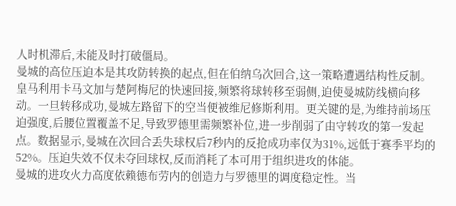人时机滞后,未能及时打破僵局。
曼城的高位压迫本是其攻防转换的起点,但在伯纳乌次回合,这一策略遭遇结构性反制。皇马利用卡马文加与楚阿梅尼的快速回接,频繁将球转移至弱侧,迫使曼城防线横向移动。一旦转移成功,曼城左路留下的空当便被维尼修斯利用。更关键的是,为维持前场压迫强度,后腰位置覆盖不足,导致罗德里需频繁补位,进一步削弱了由守转攻的第一发起点。数据显示,曼城在次回合丢失球权后7秒内的反抢成功率仅为31%,远低于赛季平均的52%。压迫失效不仅未夺回球权,反而消耗了本可用于组织进攻的体能。
曼城的进攻火力高度依赖德布劳内的创造力与罗德里的调度稳定性。当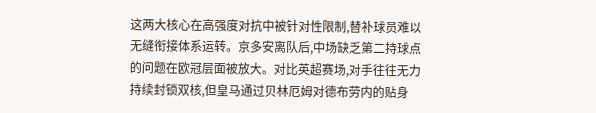这两大核心在高强度对抗中被针对性限制,替补球员难以无缝衔接体系运转。京多安离队后,中场缺乏第二持球点的问题在欧冠层面被放大。对比英超赛场,对手往往无力持续封锁双核,但皇马通过贝林厄姆对德布劳内的贴身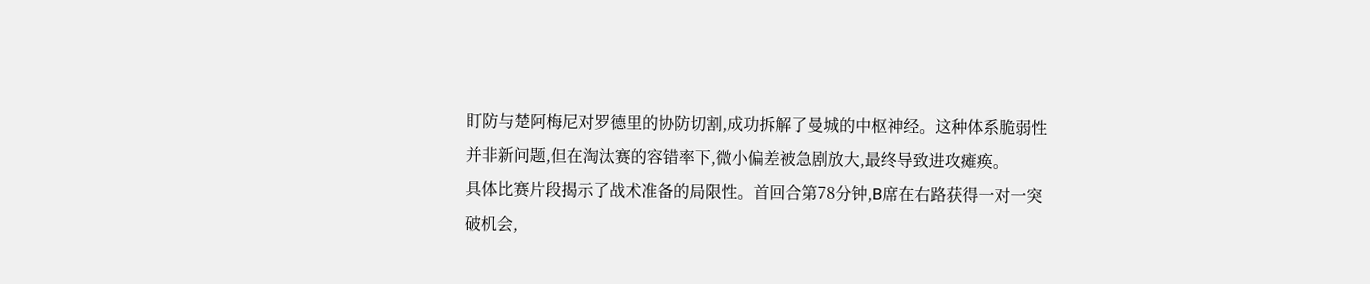盯防与楚阿梅尼对罗德里的协防切割,成功拆解了曼城的中枢神经。这种体系脆弱性并非新问题,但在淘汰赛的容错率下,微小偏差被急剧放大,最终导致进攻瘫痪。
具体比赛片段揭示了战术准备的局限性。首回合第78分钟,B席在右路获得一对一突破机会,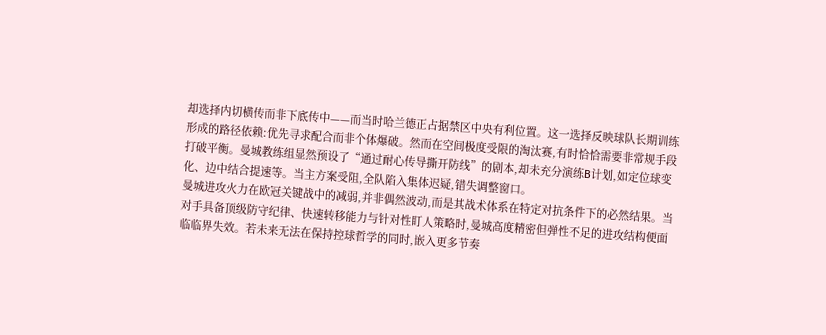却选择内切横传而非下底传中——而当时哈兰德正占据禁区中央有利位置。这一选择反映球队长期训练形成的路径依赖:优先寻求配合而非个体爆破。然而在空间极度受限的淘汰赛,有时恰恰需要非常规手段打破平衡。曼城教练组显然预设了“通过耐心传导撕开防线”的剧本,却未充分演练B计划,如定位球变化、边中结合提速等。当主方案受阻,全队陷入集体迟疑,错失调整窗口。
曼城进攻火力在欧冠关键战中的减弱,并非偶然波动,而是其战术体系在特定对抗条件下的必然结果。当对手具备顶级防守纪律、快速转移能力与针对性盯人策略时,曼城高度精密但弹性不足的进攻结构便面临临界失效。若未来无法在保持控球哲学的同时,嵌入更多节奏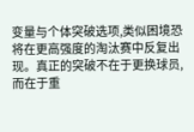变量与个体突破选项,类似困境恐将在更高强度的淘汰赛中反复出现。真正的突破不在于更换球员,而在于重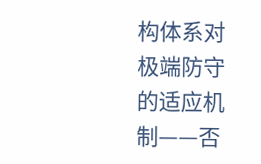构体系对极端防守的适应机制——否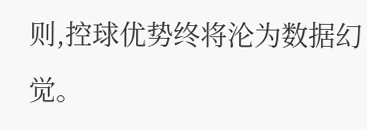则,控球优势终将沦为数据幻觉。